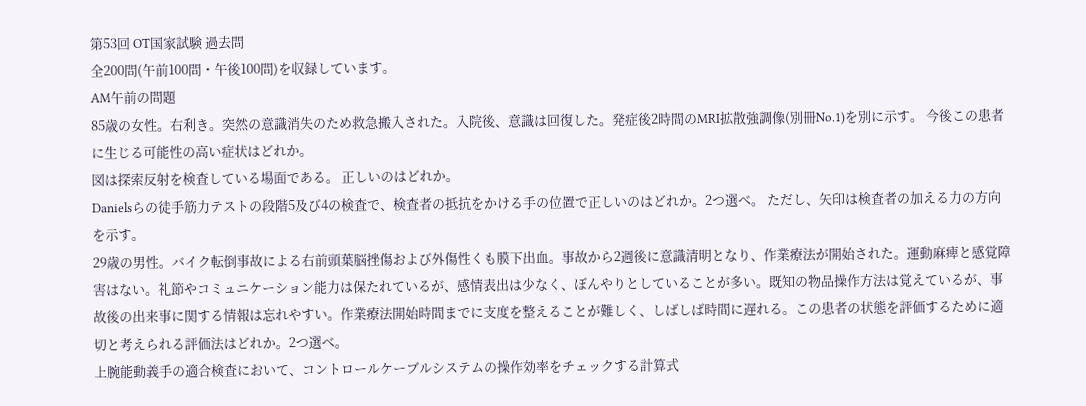第53回 OT国家試験 過去問
全200問(午前100問・午後100問)を収録しています。
AM午前の問題
85歳の女性。右利き。突然の意識消失のため救急搬入された。入院後、意識は回復した。発症後2時間のMRI拡散強調像(別冊No.1)を別に示す。 今後この患者に生じる可能性の高い症状はどれか。
図は探索反射を検査している場面である。 正しいのはどれか。
Danielsらの徒手筋力テストの段階5及び4の検査で、検査者の抵抗をかける手の位置で正しいのはどれか。2つ選べ。 ただし、矢印は検査者の加える力の方向を示す。
29歳の男性。バイク転倒事故による右前頭葉脳挫傷および外傷性くも膜下出血。事故から2週後に意識清明となり、作業療法が開始された。運動麻痺と感覚障害はない。礼節やコミュニケーション能力は保たれているが、感情表出は少なく、ぼんやりとしていることが多い。既知の物品操作方法は覚えているが、事故後の出来事に関する情報は忘れやすい。作業療法開始時間までに支度を整えることが難しく、しばしば時間に遅れる。この患者の状態を評価するために適切と考えられる評価法はどれか。2つ選べ。
上腕能動義手の適合検査において、コントロールケーブルシステムの操作効率をチェックする計算式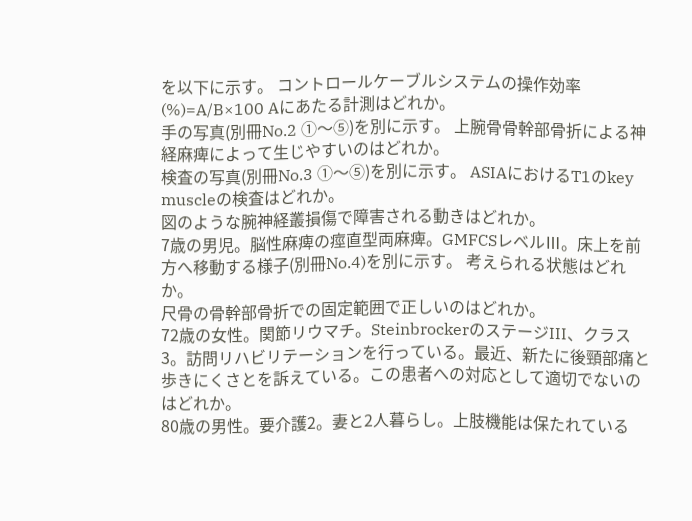を以下に示す。 コントロールケーブルシステムの操作効率(%)=A/B×100 Aにあたる計測はどれか。
手の写真(別冊No.2 ①〜⑤)を別に示す。 上腕骨骨幹部骨折による神経麻痺によって生じやすいのはどれか。
検査の写真(別冊No.3 ①〜⑤)を別に示す。 ASIAにおけるT1のkey muscleの検査はどれか。
図のような腕神経叢損傷で障害される動きはどれか。
7歳の男児。脳性麻痺の痙直型両麻痺。GMFCSレベルⅢ。床上を前方へ移動する様子(別冊No.4)を別に示す。 考えられる状態はどれか。
尺骨の骨幹部骨折での固定範囲で正しいのはどれか。
72歳の女性。関節リウマチ。SteinbrockerのステージIII、クラス3。訪問リハビリテーションを行っている。最近、新たに後頸部痛と歩きにくさとを訴えている。この患者への対応として適切でないのはどれか。
80歳の男性。要介護2。妻と2人暮らし。上肢機能は保たれている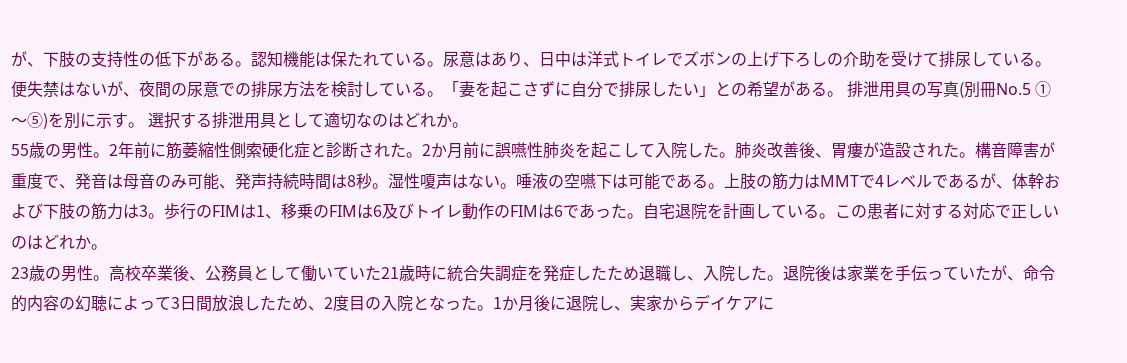が、下肢の支持性の低下がある。認知機能は保たれている。尿意はあり、日中は洋式トイレでズボンの上げ下ろしの介助を受けて排尿している。便失禁はないが、夜間の尿意での排尿方法を検討している。「妻を起こさずに自分で排尿したい」との希望がある。 排泄用具の写真(別冊No.5 ①〜⑤)を別に示す。 選択する排泄用具として適切なのはどれか。
55歳の男性。2年前に筋萎縮性側索硬化症と診断された。2か月前に誤嚥性肺炎を起こして入院した。肺炎改善後、胃瘻が造設された。構音障害が重度で、発音は母音のみ可能、発声持続時間は8秒。湿性嗄声はない。唾液の空嚥下は可能である。上肢の筋力はMMTで4レベルであるが、体幹および下肢の筋力は3。歩行のFIMは1、移乗のFIMは6及びトイレ動作のFIMは6であった。自宅退院を計画している。この患者に対する対応で正しいのはどれか。
23歳の男性。高校卒業後、公務員として働いていた21歳時に統合失調症を発症したため退職し、入院した。退院後は家業を手伝っていたが、命令的内容の幻聴によって3日間放浪したため、2度目の入院となった。1か月後に退院し、実家からデイケアに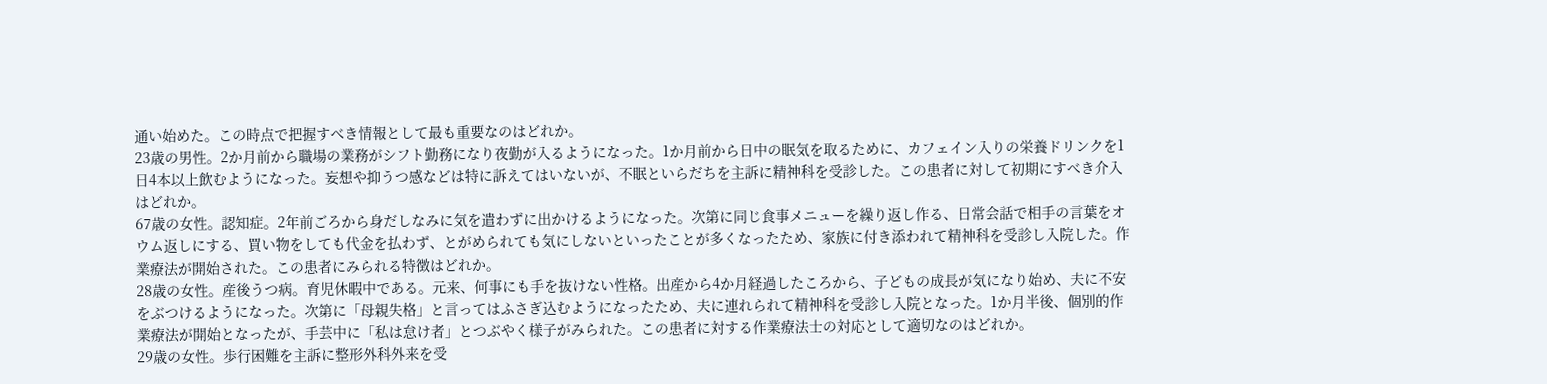通い始めた。この時点で把握すべき情報として最も重要なのはどれか。
23歳の男性。2か月前から職場の業務がシフト勤務になり夜勤が入るようになった。1か月前から日中の眠気を取るために、カフェイン入りの栄養ドリンクを1日4本以上飲むようになった。妄想や抑うつ感などは特に訴えてはいないが、不眠といらだちを主訴に精神科を受診した。この患者に対して初期にすべき介入はどれか。
67歳の女性。認知症。2年前ごろから身だしなみに気を遣わずに出かけるようになった。次第に同じ食事メニューを繰り返し作る、日常会話で相手の言葉をオウム返しにする、買い物をしても代金を払わず、とがめられても気にしないといったことが多くなったため、家族に付き添われて精神科を受診し入院した。作業療法が開始された。この患者にみられる特徴はどれか。
28歳の女性。産後うつ病。育児休暇中である。元来、何事にも手を抜けない性格。出産から4か月経過したころから、子どもの成長が気になり始め、夫に不安をぶつけるようになった。次第に「母親失格」と言ってはふさぎ込むようになったため、夫に連れられて精神科を受診し入院となった。1か月半後、個別的作業療法が開始となったが、手芸中に「私は怠け者」とつぶやく様子がみられた。この患者に対する作業療法士の対応として適切なのはどれか。
29歳の女性。歩行困難を主訴に整形外科外来を受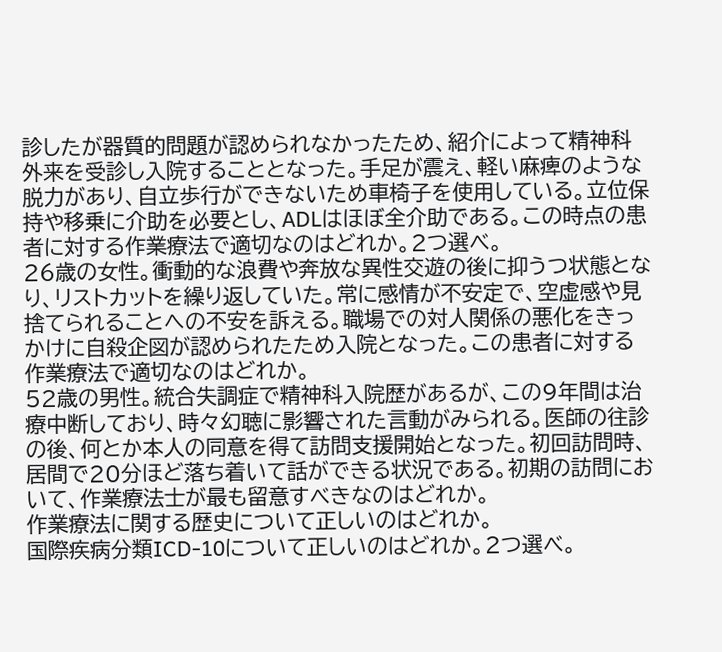診したが器質的問題が認められなかったため、紹介によって精神科外来を受診し入院することとなった。手足が震え、軽い麻痺のような脱力があり、自立歩行ができないため車椅子を使用している。立位保持や移乗に介助を必要とし、ADLはほぼ全介助である。この時点の患者に対する作業療法で適切なのはどれか。2つ選べ。
26歳の女性。衝動的な浪費や奔放な異性交遊の後に抑うつ状態となり、リストカットを繰り返していた。常に感情が不安定で、空虚感や見捨てられることへの不安を訴える。職場での対人関係の悪化をきっかけに自殺企図が認められたため入院となった。この患者に対する作業療法で適切なのはどれか。
52歳の男性。統合失調症で精神科入院歴があるが、この9年間は治療中断しており、時々幻聴に影響された言動がみられる。医師の往診の後、何とか本人の同意を得て訪問支援開始となった。初回訪問時、居間で20分ほど落ち着いて話ができる状況である。初期の訪問において、作業療法士が最も留意すべきなのはどれか。
作業療法に関する歴史について正しいのはどれか。
国際疾病分類ICD-10について正しいのはどれか。2つ選べ。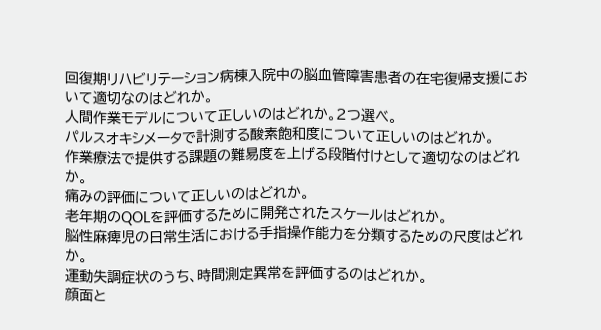回復期リハビリテーション病棟入院中の脳血管障害患者の在宅復帰支援において適切なのはどれか。
人間作業モデルについて正しいのはどれか。2つ選べ。
パルスオキシメータで計測する酸素飽和度について正しいのはどれか。
作業療法で提供する課題の難易度を上げる段階付けとして適切なのはどれか。
痛みの評価について正しいのはどれか。
老年期のQOLを評価するために開発されたスケールはどれか。
脳性麻痺児の日常生活における手指操作能力を分類するための尺度はどれか。
運動失調症状のうち、時間測定異常を評価するのはどれか。
顔面と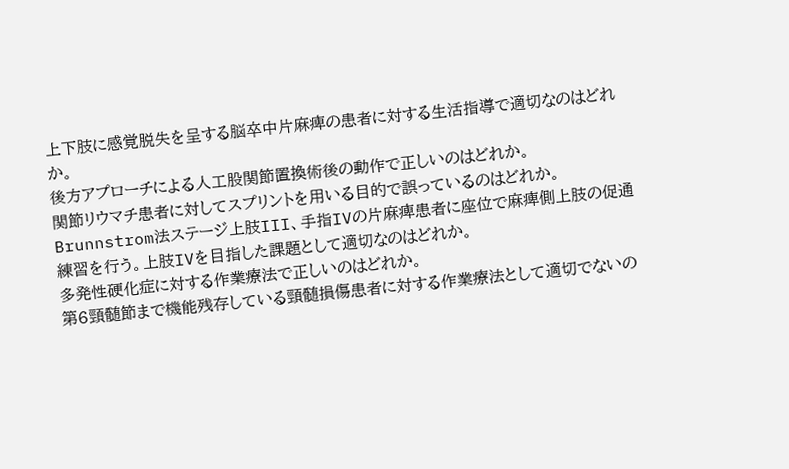上下肢に感覚脱失を呈する脳卒中片麻痺の患者に対する生活指導で適切なのはどれか。
後方アプローチによる人工股関節置換術後の動作で正しいのはどれか。
関節リウマチ患者に対してスプリントを用いる目的で誤っているのはどれか。
Brunnstrom法ステージ上肢III、手指IVの片麻痺患者に座位で麻痺側上肢の促通練習を行う。上肢IVを目指した課題として適切なのはどれか。
多発性硬化症に対する作業療法で正しいのはどれか。
第6頸髄節まで機能残存している頸髄損傷患者に対する作業療法として適切でないの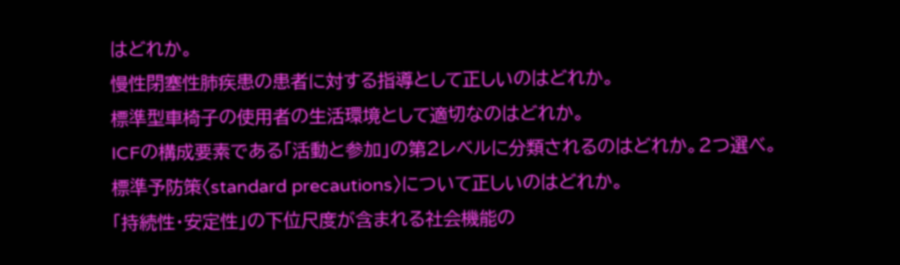はどれか。
慢性閉塞性肺疾患の患者に対する指導として正しいのはどれか。
標準型車椅子の使用者の生活環境として適切なのはどれか。
ICFの構成要素である「活動と参加」の第2レベルに分類されるのはどれか。2つ選べ。
標準予防策〈standard precautions〉について正しいのはどれか。
「持続性・安定性」の下位尺度が含まれる社会機能の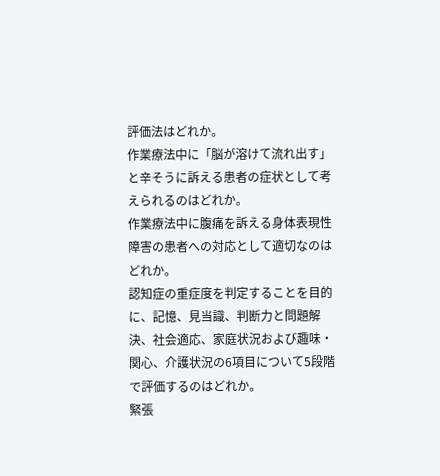評価法はどれか。
作業療法中に「脳が溶けて流れ出す」と辛そうに訴える患者の症状として考えられるのはどれか。
作業療法中に腹痛を訴える身体表現性障害の患者への対応として適切なのはどれか。
認知症の重症度を判定することを目的に、記憶、見当識、判断力と問題解決、社会適応、家庭状況および趣味・関心、介護状況の6項目について5段階で評価するのはどれか。
緊張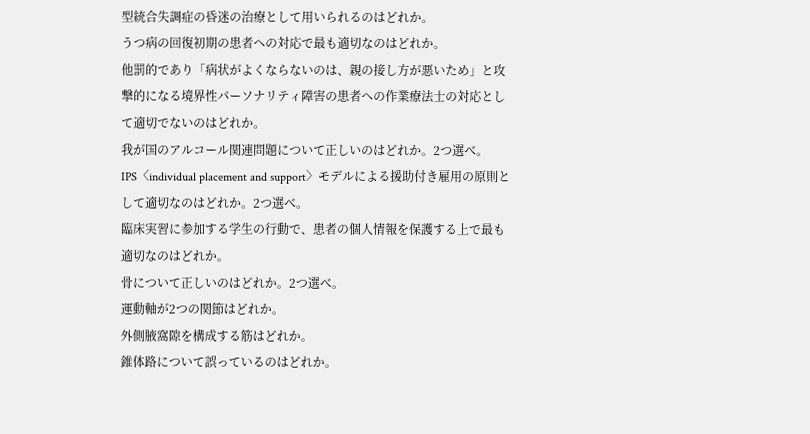型統合失調症の昏迷の治療として用いられるのはどれか。
うつ病の回復初期の患者への対応で最も適切なのはどれか。
他罰的であり「病状がよくならないのは、親の接し方が悪いため」と攻撃的になる境界性パーソナリティ障害の患者への作業療法士の対応として適切でないのはどれか。
我が国のアルコール関連問題について正しいのはどれか。2つ選べ。
IPS〈individual placement and support〉モデルによる援助付き雇用の原則として適切なのはどれか。2つ選べ。
臨床実習に参加する学生の行動で、患者の個人情報を保護する上で最も適切なのはどれか。
骨について正しいのはどれか。2つ選べ。
運動軸が2つの関節はどれか。
外側腋窩隙を構成する筋はどれか。
錐体路について誤っているのはどれか。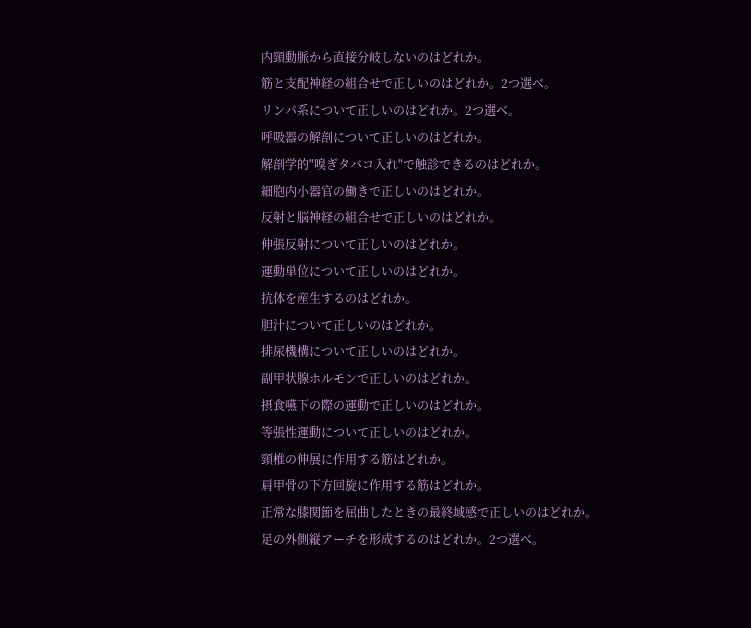内頸動脈から直接分岐しないのはどれか。
筋と支配神経の組合せで正しいのはどれか。2つ選べ。
リンパ系について正しいのはどれか。2つ選べ。
呼吸器の解剖について正しいのはどれか。
解剖学的"嗅ぎタバコ入れ"で触診できるのはどれか。
細胞内小器官の働きで正しいのはどれか。
反射と脳神経の組合せで正しいのはどれか。
伸張反射について正しいのはどれか。
運動単位について正しいのはどれか。
抗体を産生するのはどれか。
胆汁について正しいのはどれか。
排尿機構について正しいのはどれか。
副甲状腺ホルモンで正しいのはどれか。
摂食嚥下の際の運動で正しいのはどれか。
等張性運動について正しいのはどれか。
頸椎の伸展に作用する筋はどれか。
肩甲骨の下方回旋に作用する筋はどれか。
正常な膝関節を屈曲したときの最終域感で正しいのはどれか。
足の外側縦アーチを形成するのはどれか。2つ選べ。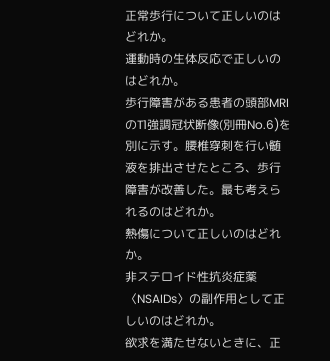正常歩行について正しいのはどれか。
運動時の生体反応で正しいのはどれか。
歩行障害がある患者の頭部MRIのT1強調冠状断像(別冊No.6)を別に示す。腰椎穿刺を行い髄液を排出させたところ、歩行障害が改善した。最も考えられるのはどれか。
熱傷について正しいのはどれか。
非ステロイド性抗炎症薬〈NSAIDs〉の副作用として正しいのはどれか。
欲求を満たせないときに、正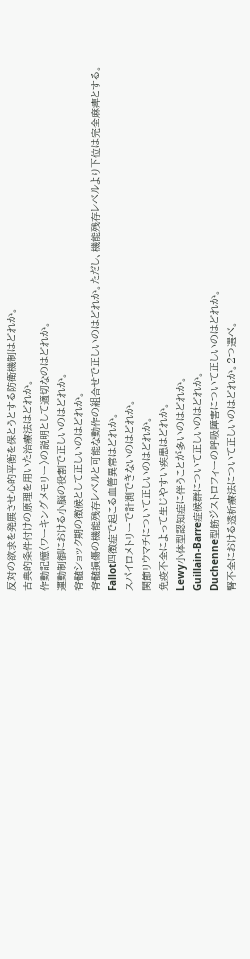反対の欲求を発展させ心的平衡を保とうとする防衛機制はどれか。
古典的条件付けの原理を用いた治療法はどれか。
作動記憶〈ワーキングメモリー〉の説明として適切なのはどれか。
運動制御における小脳の役割で正しいのはどれか。
脊髄ショック期の徴候として正しいのはどれか。
脊髄損傷の機能残存レベルと可能な動作の組合せで正しいのはどれか。ただし、機能残存レベルより下位は完全麻痺とする。
Fallot四徴症で起こる血管異常はどれか。
スパイロメトリーで計測できないのはどれか。
関節リウマチについて正しいのはどれか。
免疫不全によって生じやすい疾患はどれか。
Lewy小体型認知症に伴うことが多いのはどれか。
Guillain-Barre症候群について正しいのはどれか。
Duchenne型筋ジストロフィーの呼吸障害について正しいのはどれか。
腎不全における透析療法について正しいのはどれか。2つ選べ。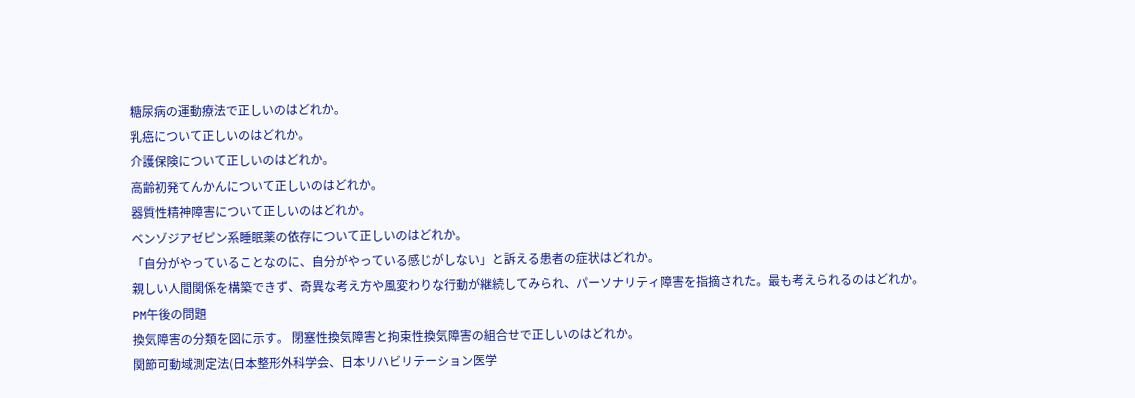糖尿病の運動療法で正しいのはどれか。
乳癌について正しいのはどれか。
介護保険について正しいのはどれか。
高齢初発てんかんについて正しいのはどれか。
器質性精神障害について正しいのはどれか。
ベンゾジアゼピン系睡眠薬の依存について正しいのはどれか。
「自分がやっていることなのに、自分がやっている感じがしない」と訴える患者の症状はどれか。
親しい人間関係を構築できず、奇異な考え方や風変わりな行動が継続してみられ、パーソナリティ障害を指摘された。最も考えられるのはどれか。
PM午後の問題
換気障害の分類を図に示す。 閉塞性換気障害と拘束性換気障害の組合せで正しいのはどれか。
関節可動域測定法(日本整形外科学会、日本リハビリテーション医学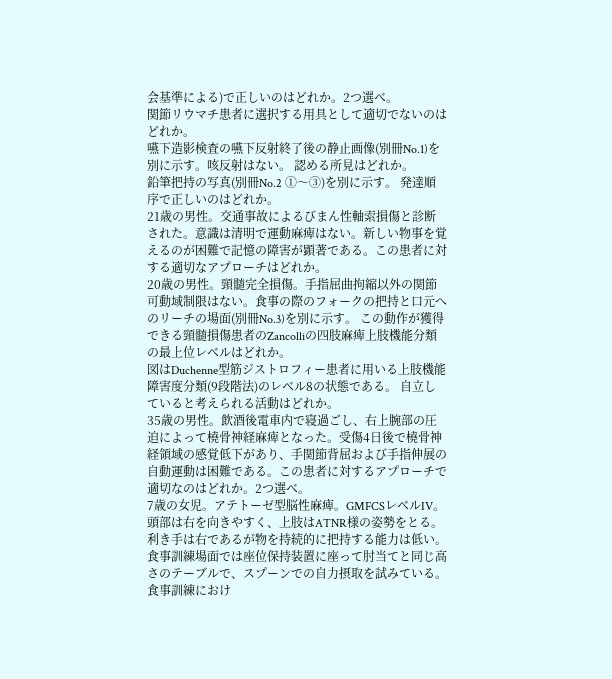会基準による)で正しいのはどれか。2つ選べ。
関節リウマチ患者に選択する用具として適切でないのはどれか。
嚥下造影検査の嚥下反射終了後の静止画像(別冊No.1)を別に示す。咳反射はない。 認める所見はどれか。
鉛筆把持の写真(別冊No.2 ①〜③)を別に示す。 発達順序で正しいのはどれか。
21歳の男性。交通事故によるびまん性軸索損傷と診断された。意識は清明で運動麻痺はない。新しい物事を覚えるのが困難で記憶の障害が顕著である。この患者に対する適切なアプローチはどれか。
20歳の男性。頸髄完全損傷。手指屈曲拘縮以外の関節可動域制限はない。食事の際のフォークの把持と口元へのリーチの場面(別冊No.3)を別に示す。 この動作が獲得できる頸髄損傷患者のZancolliの四肢麻痺上肢機能分類の最上位レベルはどれか。
図はDuchenne型筋ジストロフィー患者に用いる上肢機能障害度分類(9段階法)のレベル8の状態である。 自立していると考えられる活動はどれか。
35歳の男性。飲酒後電車内で寝過ごし、右上腕部の圧迫によって橈骨神経麻痺となった。受傷4日後で橈骨神経領域の感覚低下があり、手関節背屈および手指伸展の自動運動は困難である。この患者に対するアプローチで適切なのはどれか。2つ選べ。
7歳の女児。アテトーゼ型脳性麻痺。GMFCSレベルIV。頭部は右を向きやすく、上肢はATNR様の姿勢をとる。利き手は右であるが物を持続的に把持する能力は低い。食事訓練場面では座位保持装置に座って肘当てと同じ高さのテーブルで、スプーンでの自力摂取を試みている。食事訓練におけ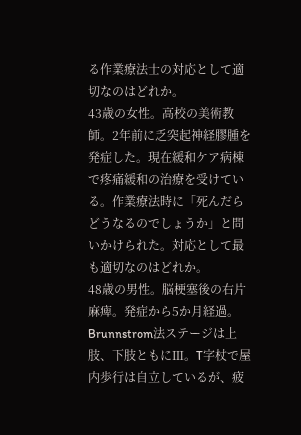る作業療法士の対応として適切なのはどれか。
43歳の女性。高校の美術教師。2年前に乏突起神経膠腫を発症した。現在緩和ケア病棟で疼痛緩和の治療を受けている。作業療法時に「死んだらどうなるのでしょうか」と問いかけられた。対応として最も適切なのはどれか。
48歳の男性。脳梗塞後の右片麻痺。発症から5か月経過。Brunnstrom法ステージは上肢、下肢ともにⅢ。T字杖で屋内歩行は自立しているが、疲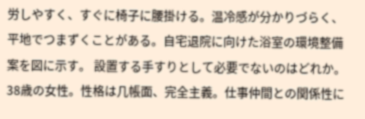労しやすく、すぐに椅子に腰掛ける。温冷感が分かりづらく、平地でつまずくことがある。自宅退院に向けた浴室の環境整備案を図に示す。 設置する手すりとして必要でないのはどれか。
38歳の女性。性格は几帳面、完全主義。仕事仲間との関係性に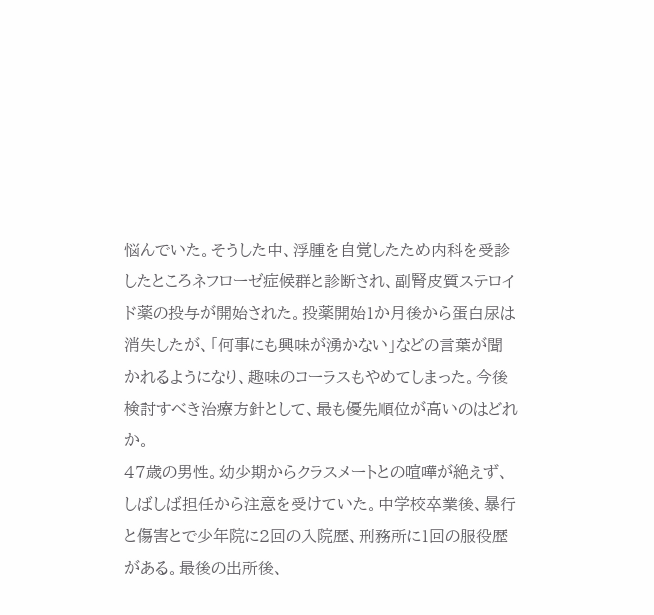悩んでいた。そうした中、浮腫を自覚したため内科を受診したところネフローゼ症候群と診断され、副腎皮質ステロイド薬の投与が開始された。投薬開始1か月後から蛋白尿は消失したが、「何事にも興味が湧かない」などの言葉が聞かれるようになり、趣味のコーラスもやめてしまった。今後検討すべき治療方針として、最も優先順位が高いのはどれか。
47歳の男性。幼少期からクラスメートとの喧嘩が絶えず、しばしば担任から注意を受けていた。中学校卒業後、暴行と傷害とで少年院に2回の入院歴、刑務所に1回の服役歴がある。最後の出所後、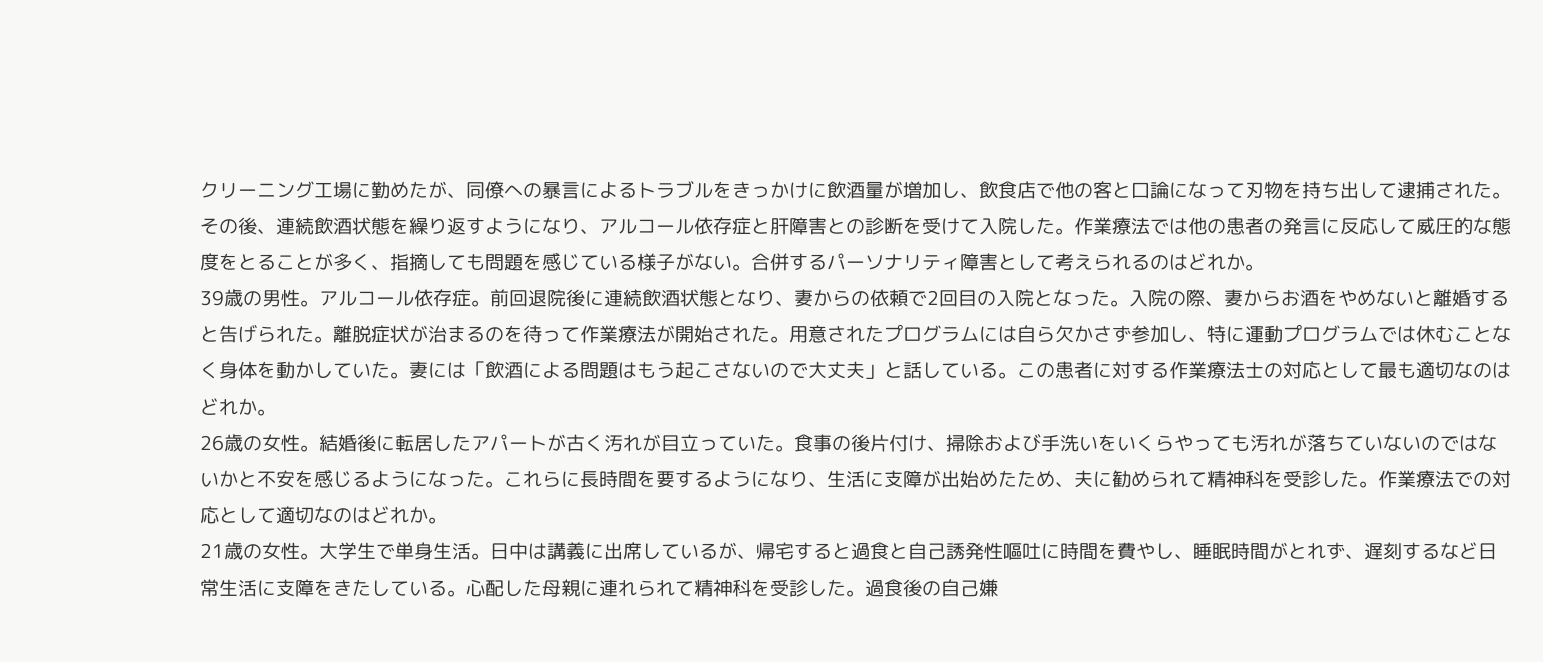クリーニング工場に勤めたが、同僚への暴言によるトラブルをきっかけに飲酒量が増加し、飲食店で他の客と口論になって刃物を持ち出して逮捕された。その後、連続飲酒状態を繰り返すようになり、アルコール依存症と肝障害との診断を受けて入院した。作業療法では他の患者の発言に反応して威圧的な態度をとることが多く、指摘しても問題を感じている様子がない。合併するパーソナリティ障害として考えられるのはどれか。
39歳の男性。アルコール依存症。前回退院後に連続飲酒状態となり、妻からの依頼で2回目の入院となった。入院の際、妻からお酒をやめないと離婚すると告げられた。離脱症状が治まるのを待って作業療法が開始された。用意されたプログラムには自ら欠かさず参加し、特に運動プログラムでは休むことなく身体を動かしていた。妻には「飲酒による問題はもう起こさないので大丈夫」と話している。この患者に対する作業療法士の対応として最も適切なのはどれか。
26歳の女性。結婚後に転居したアパートが古く汚れが目立っていた。食事の後片付け、掃除および手洗いをいくらやっても汚れが落ちていないのではないかと不安を感じるようになった。これらに長時間を要するようになり、生活に支障が出始めたため、夫に勧められて精神科を受診した。作業療法での対応として適切なのはどれか。
21歳の女性。大学生で単身生活。日中は講義に出席しているが、帰宅すると過食と自己誘発性嘔吐に時間を費やし、睡眠時間がとれず、遅刻するなど日常生活に支障をきたしている。心配した母親に連れられて精神科を受診した。過食後の自己嫌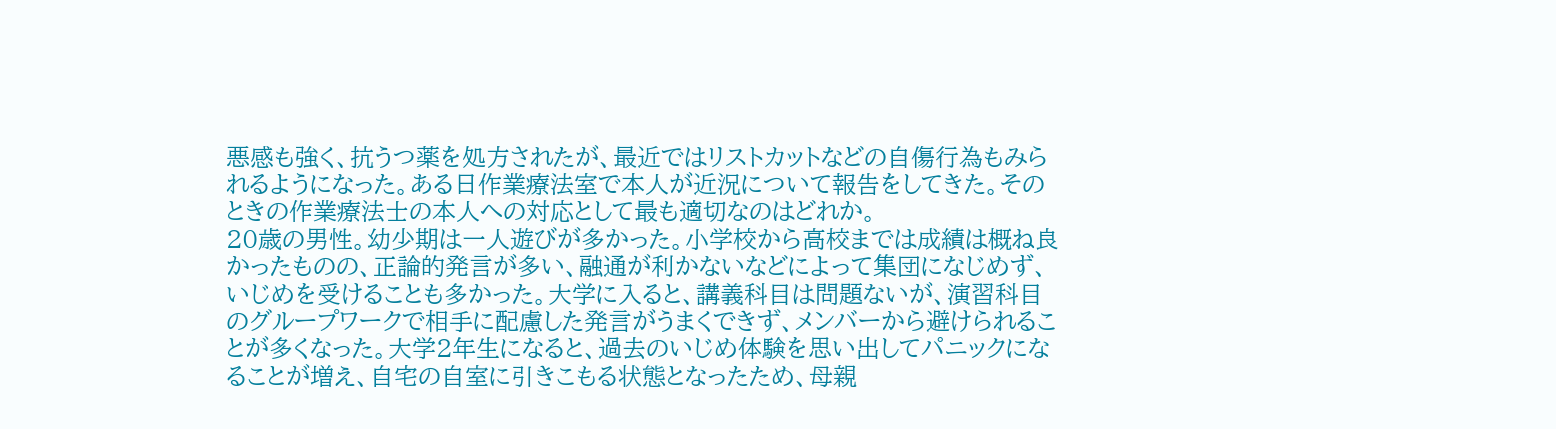悪感も強く、抗うつ薬を処方されたが、最近ではリストカットなどの自傷行為もみられるようになった。ある日作業療法室で本人が近況について報告をしてきた。そのときの作業療法士の本人への対応として最も適切なのはどれか。
20歳の男性。幼少期は一人遊びが多かった。小学校から高校までは成績は概ね良かったものの、正論的発言が多い、融通が利かないなどによって集団になじめず、いじめを受けることも多かった。大学に入ると、講義科目は問題ないが、演習科目のグループワークで相手に配慮した発言がうまくできず、メンバーから避けられることが多くなった。大学2年生になると、過去のいじめ体験を思い出してパニックになることが増え、自宅の自室に引きこもる状態となったため、母親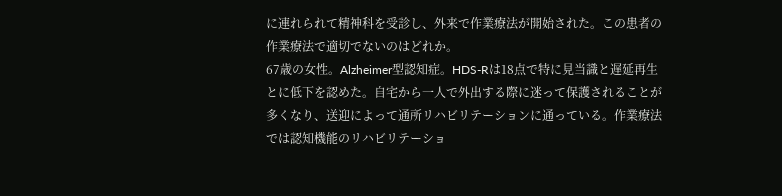に連れられて精神科を受診し、外来で作業療法が開始された。この患者の作業療法で適切でないのはどれか。
67歳の女性。Alzheimer型認知症。HDS-Rは18点で特に見当識と遅延再生とに低下を認めた。自宅から一人で外出する際に迷って保護されることが多くなり、送迎によって通所リハビリテーションに通っている。作業療法では認知機能のリハビリテーショ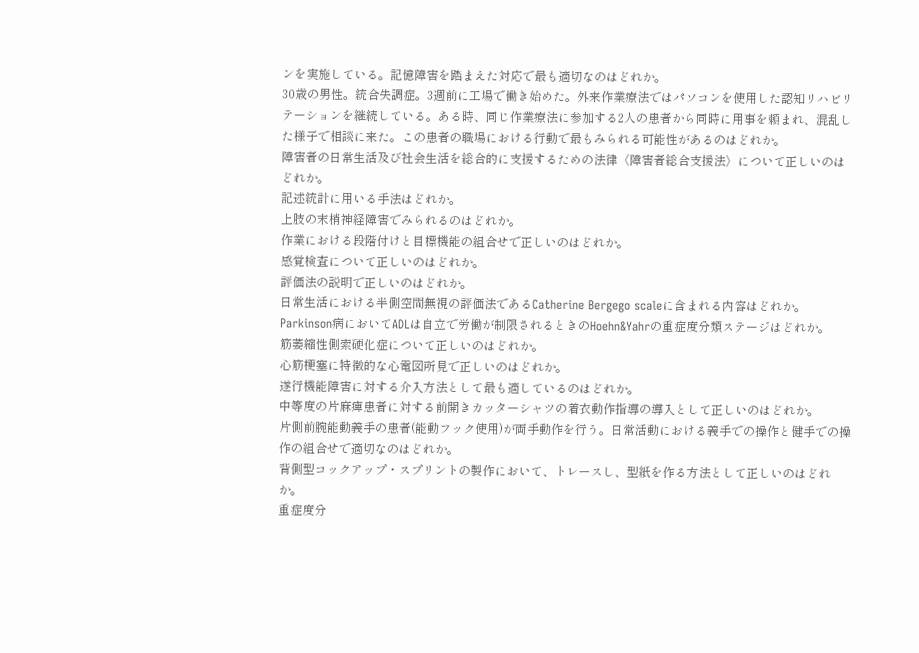ンを実施している。記憶障害を踏まえた対応で最も適切なのはどれか。
30歳の男性。統合失調症。3週前に工場で働き始めた。外来作業療法ではパソコンを使用した認知リハビリテーションを継続している。ある時、同じ作業療法に参加する2人の患者から同時に用事を頼まれ、混乱した様子で相談に来た。この患者の職場における行動で最もみられる可能性があるのはどれか。
障害者の日常生活及び社会生活を総合的に支援するための法律〈障害者総合支援法〉について正しいのはどれか。
記述統計に用いる手法はどれか。
上肢の末梢神経障害でみられるのはどれか。
作業における段階付けと目標機能の組合せで正しいのはどれか。
感覚検査について正しいのはどれか。
評価法の説明で正しいのはどれか。
日常生活における半側空間無視の評価法であるCatherine Bergego scaleに含まれる内容はどれか。
Parkinson病においてADLは自立で労働が制限されるときのHoehn&Yahrの重症度分類ステージはどれか。
筋萎縮性側索硬化症について正しいのはどれか。
心筋梗塞に特徴的な心電図所見で正しいのはどれか。
遂行機能障害に対する介入方法として最も適しているのはどれか。
中等度の片麻痺患者に対する前開きカッターシャツの着衣動作指導の導入として正しいのはどれか。
片側前腕能動義手の患者(能動フック使用)が両手動作を行う。日常活動における義手での操作と健手での操作の組合せで適切なのはどれか。
背側型コックアップ・スプリントの製作において、トレースし、型紙を作る方法として正しいのはどれか。
重症度分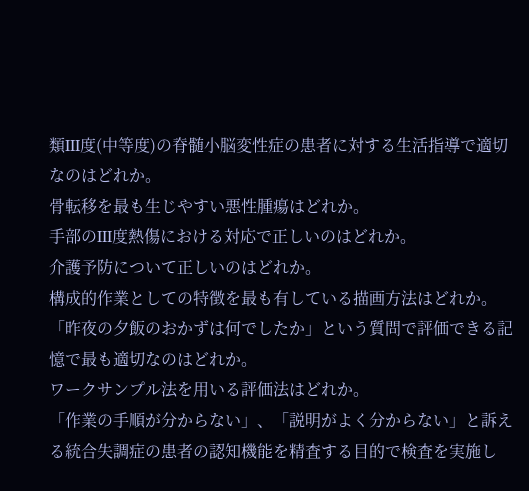類III度(中等度)の脊髄小脳変性症の患者に対する生活指導で適切なのはどれか。
骨転移を最も生じやすい悪性腫瘍はどれか。
手部のIII度熱傷における対応で正しいのはどれか。
介護予防について正しいのはどれか。
構成的作業としての特徴を最も有している描画方法はどれか。
「昨夜の夕飯のおかずは何でしたか」という質問で評価できる記憶で最も適切なのはどれか。
ワークサンプル法を用いる評価法はどれか。
「作業の手順が分からない」、「説明がよく分からない」と訴える統合失調症の患者の認知機能を精査する目的で検査を実施し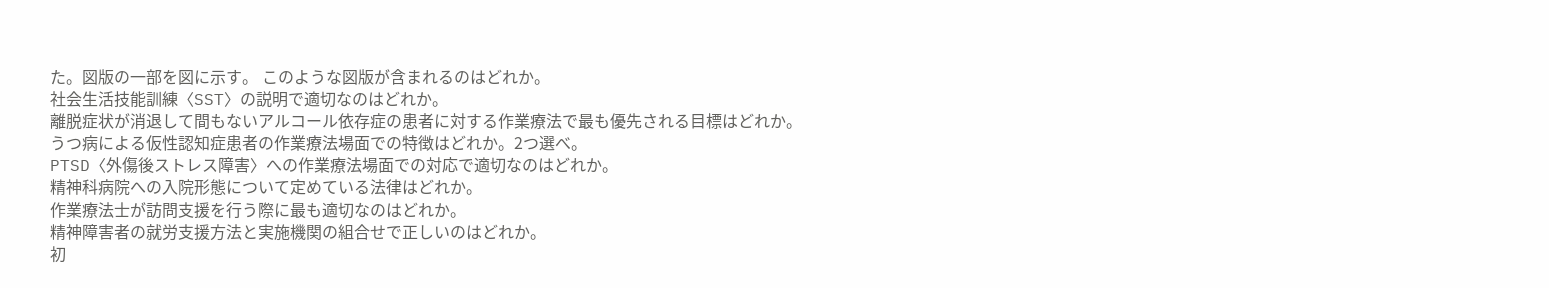た。図版の一部を図に示す。 このような図版が含まれるのはどれか。
社会生活技能訓練〈SST〉の説明で適切なのはどれか。
離脱症状が消退して間もないアルコール依存症の患者に対する作業療法で最も優先される目標はどれか。
うつ病による仮性認知症患者の作業療法場面での特徴はどれか。2つ選べ。
PTSD〈外傷後ストレス障害〉への作業療法場面での対応で適切なのはどれか。
精神科病院への入院形態について定めている法律はどれか。
作業療法士が訪問支援を行う際に最も適切なのはどれか。
精神障害者の就労支援方法と実施機関の組合せで正しいのはどれか。
初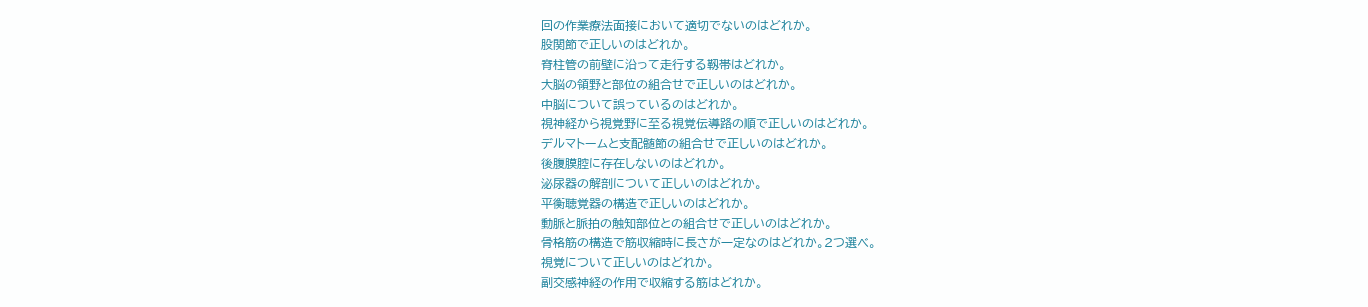回の作業療法面接において適切でないのはどれか。
股関節で正しいのはどれか。
脊柱管の前壁に沿って走行する靱帯はどれか。
大脳の領野と部位の組合せで正しいのはどれか。
中脳について誤っているのはどれか。
視神経から視覚野に至る視覚伝導路の順で正しいのはどれか。
デルマトームと支配髄節の組合せで正しいのはどれか。
後腹膜腔に存在しないのはどれか。
泌尿器の解剖について正しいのはどれか。
平衡聴覚器の構造で正しいのはどれか。
動脈と脈拍の触知部位との組合せで正しいのはどれか。
骨格筋の構造で筋収縮時に長さが一定なのはどれか。2つ選べ。
視覚について正しいのはどれか。
副交感神経の作用で収縮する筋はどれか。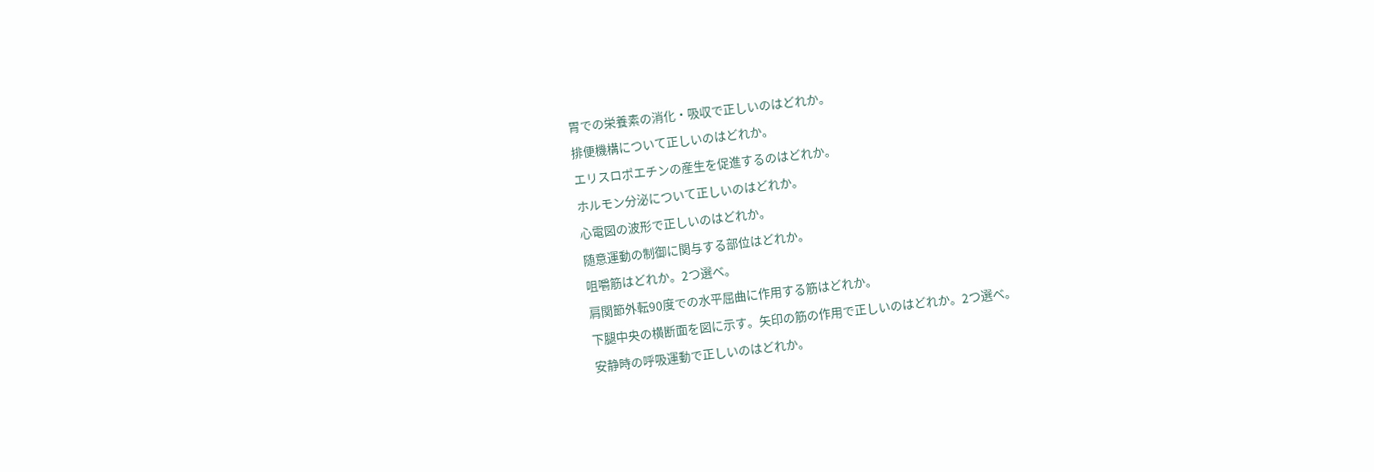胃での栄養素の消化・吸収で正しいのはどれか。
排便機構について正しいのはどれか。
エリスロポエチンの産生を促進するのはどれか。
ホルモン分泌について正しいのはどれか。
心電図の波形で正しいのはどれか。
随意運動の制御に関与する部位はどれか。
咀嚼筋はどれか。2つ選べ。
肩関節外転90度での水平屈曲に作用する筋はどれか。
下腿中央の横断面を図に示す。矢印の筋の作用で正しいのはどれか。2つ選べ。
安静時の呼吸運動で正しいのはどれか。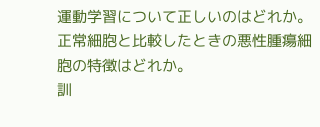運動学習について正しいのはどれか。
正常細胞と比較したときの悪性腫瘍細胞の特徴はどれか。
訓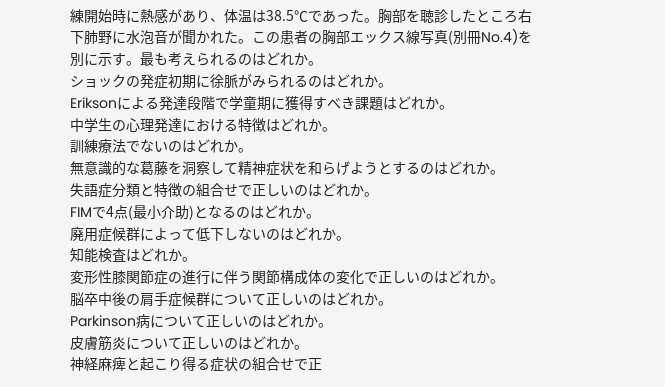練開始時に熱感があり、体温は38.5℃であった。胸部を聴診したところ右下肺野に水泡音が聞かれた。この患者の胸部エックス線写真(別冊No.4)を別に示す。最も考えられるのはどれか。
ショックの発症初期に徐脈がみられるのはどれか。
Eriksonによる発達段階で学童期に獲得すべき課題はどれか。
中学生の心理発達における特徴はどれか。
訓練療法でないのはどれか。
無意識的な葛藤を洞察して精神症状を和らげようとするのはどれか。
失語症分類と特徴の組合せで正しいのはどれか。
FIMで4点(最小介助)となるのはどれか。
廃用症候群によって低下しないのはどれか。
知能検査はどれか。
変形性膝関節症の進行に伴う関節構成体の変化で正しいのはどれか。
脳卒中後の肩手症候群について正しいのはどれか。
Parkinson病について正しいのはどれか。
皮膚筋炎について正しいのはどれか。
神経麻痺と起こり得る症状の組合せで正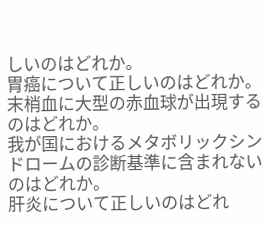しいのはどれか。
胃癌について正しいのはどれか。
末梢血に大型の赤血球が出現するのはどれか。
我が国におけるメタボリックシンドロームの診断基準に含まれないのはどれか。
肝炎について正しいのはどれ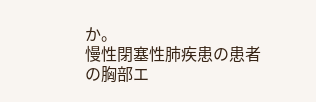か。
慢性閉塞性肺疾患の患者の胸部エ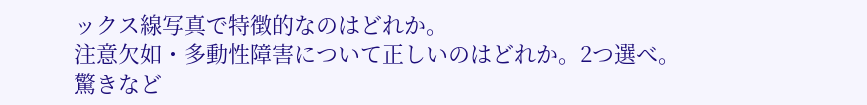ックス線写真で特徴的なのはどれか。
注意欠如・多動性障害について正しいのはどれか。2つ選べ。
驚きなど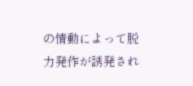の情動によって脱力発作が誘発され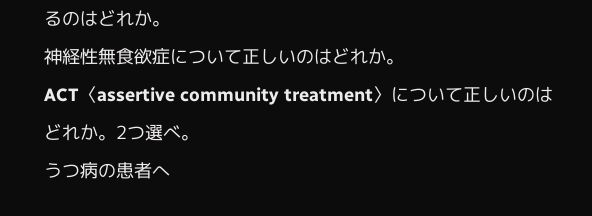るのはどれか。
神経性無食欲症について正しいのはどれか。
ACT〈assertive community treatment〉について正しいのはどれか。2つ選べ。
うつ病の患者へ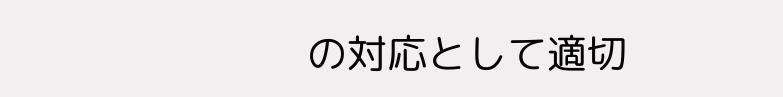の対応として適切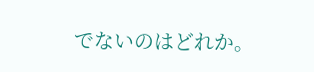でないのはどれか。